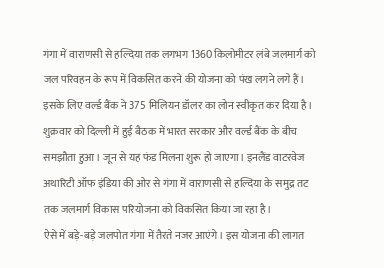गंगा में वाराणसी से हल्दिया तक लगभग 1360 किलोमीटर लंबे जलमार्ग को जल परिवहन के रूप में विकसित करने की योजना को पंख लगने लगे हैं। इसके लिए वर्ल्ड बैंक ने 375 मिलियन डॉलर का लोन स्वीकृत कर दिया है।
शुक्रवार को दिल्ली में हुई बैठक में भारत सरकार और वर्ल्ड बैंक के बीच समझौता हुआ। जून से यह फंड मिलना शुरू हो जाएगा। इनलैंड वाटरवेज अथारिटी ऑफ इंडिया की ओर से गंगा में वाराणसी से हल्दिया के समुद्र तट तक जलमार्ग विकास परियोजना को विकसित किया जा रहा है।
ऐसे में बड़े-बड़े जलपोत गंगा में तैरते नजर आएंगे। इस योजना की लागत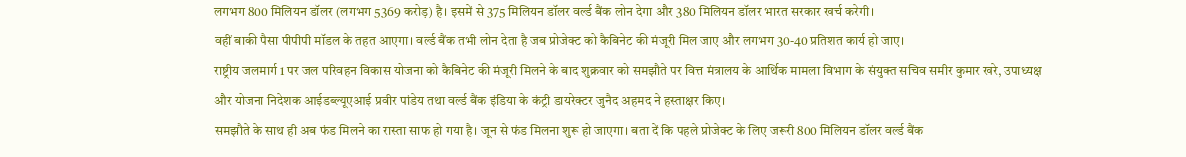लगभग 800 मिलियन डॉलर (लगभग 5369 करोड़) है। इसमें से 375 मिलियन डॉलर वर्ल्ड बैंक लोन देगा और 380 मिलियन डॉलर भारत सरकार खर्च करेगी।
वहीं बाकी पैसा पीपीपी मॉडल के तहत आएगा। वर्ल्ड बैंक तभी लोन देता है जब प्रोजेक्ट को कैबिनेट की मंजूरी मिल जाए और लगभग 30-40 प्रतिशत कार्य हो जाए।
राष्ट्रीय जलमार्ग 1 पर जल परिवहन विकास योजना को कैबिनेट की मंजूरी मिलने के बाद शुक्रवार को समझौते पर वित्त मंत्रालय के आर्थिक मामला विभाग के संयुक्त सचिव समीर कुमार खरे, उपाध्यक्ष और योजना निदेशक आईडब्ल्यूएआई प्रवीर पांडेय तथा वर्ल्ड बैंक इंडिया के कंट्री डायरेक्टर जुनैद अहमद ने हस्ताक्षर किए।
समझौते के साथ ही अब फंड मिलने का रास्ता साफ हो गया है। जून से फंड मिलना शुरू हो जाएगा। बता दें कि पहले प्रोजेक्ट के लिए जरूरी 800 मिलियन डॉलर वर्ल्ड बैंक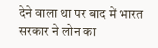देने वाला था पर बाद में भारत सरकार ने लोन का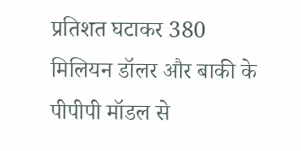प्रतिशत घटाकर 380 मिलियन डॉलर और बाकी के पीपीपी मॉडल से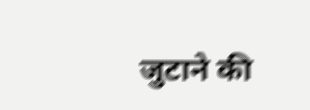जुटाने की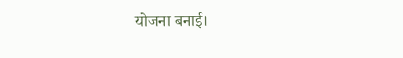योजना बनाई।